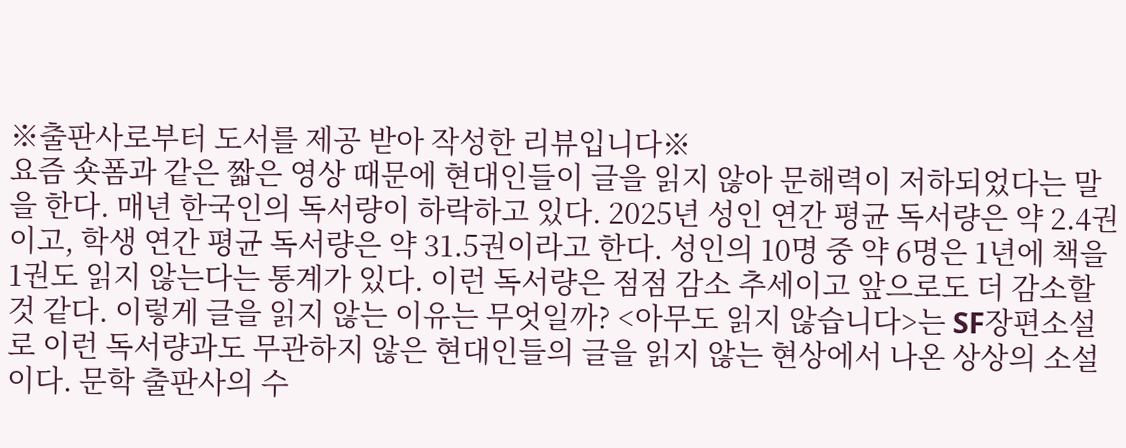※출판사로부터 도서를 제공 받아 작성한 리뷰입니다※
요즘 숏폼과 같은 짧은 영상 때문에 현대인들이 글을 읽지 않아 문해력이 저하되었다는 말을 한다. 매년 한국인의 독서량이 하락하고 있다. 2025년 성인 연간 평균 독서량은 약 2.4권이고, 학생 연간 평균 독서량은 약 31.5권이라고 한다. 성인의 10명 중 약 6명은 1년에 책을 1권도 읽지 않는다는 통계가 있다. 이런 독서량은 점점 감소 추세이고 앞으로도 더 감소할 것 같다. 이렇게 글을 읽지 않는 이유는 무엇일까? <아무도 읽지 않습니다>는 SF장편소설로 이런 독서량과도 무관하지 않은 현대인들의 글을 읽지 않는 현상에서 나온 상상의 소설이다. 문학 출판사의 수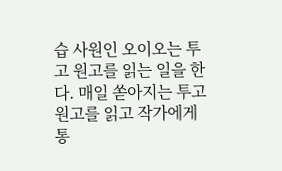습 사원인 오이오는 투고 원고를 읽는 일을 한다. 매일 쏟아지는 투고 원고를 읽고 작가에게 통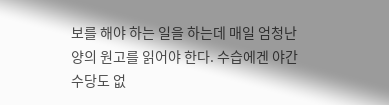보를 해야 하는 일을 하는데 매일 엄청난 양의 원고를 읽어야 한다. 수습에겐 야간 수당도 없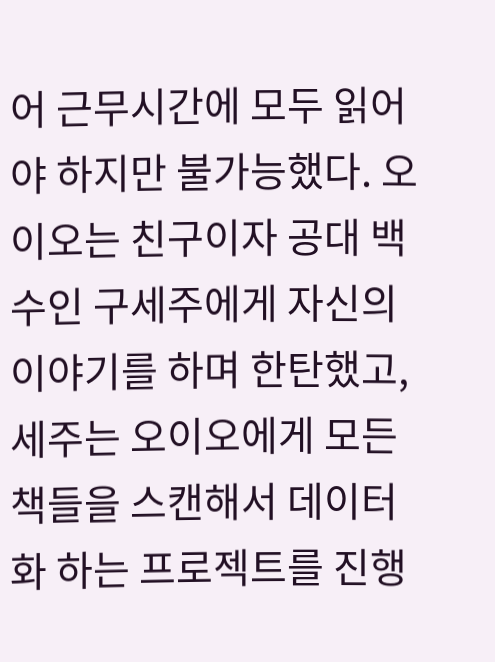어 근무시간에 모두 읽어야 하지만 불가능했다. 오이오는 친구이자 공대 백수인 구세주에게 자신의 이야기를 하며 한탄했고, 세주는 오이오에게 모든 책들을 스캔해서 데이터화 하는 프로젝트를 진행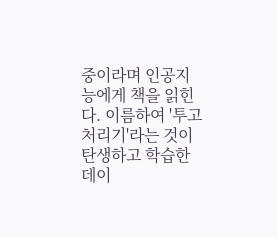중이라며 인공지능에게 책을 읽힌다. 이름하여 '투고처리기'라는 것이 탄생하고 학습한 데이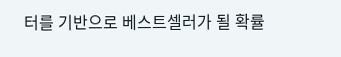터를 기반으로 베스트셀러가 될 확률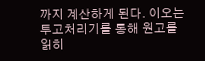까지 계산하게 된다. 이오는 투고처리기를 통해 원고를 읽히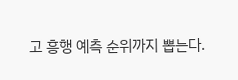고 흥행 예측 순위까지 뽑는다.